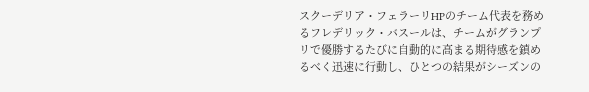スクーデリア・フェラーリHPのチーム代表を務めるフレデリック・バスールは、チームがグランプリで優勝するたびに自動的に高まる期待感を鎮めるべく迅速に行動し、ひとつの結果がシーズンの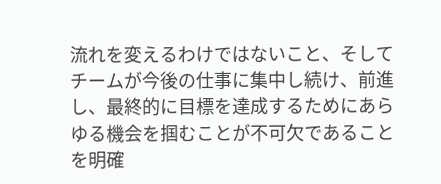流れを変えるわけではないこと、そしてチームが今後の仕事に集中し続け、前進し、最終的に目標を達成するためにあらゆる機会を掴むことが不可欠であることを明確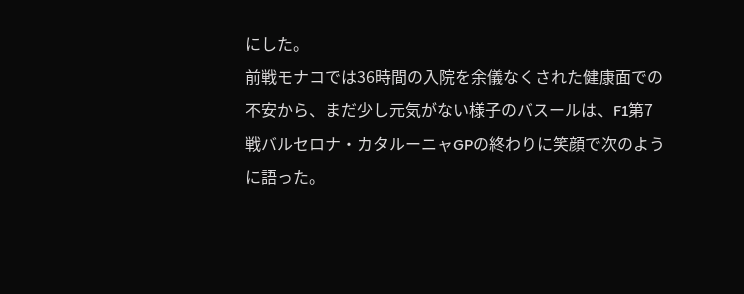にした。
前戦モナコでは36時間の入院を余儀なくされた健康面での不安から、まだ少し元気がない様子のバスールは、F1第7戦バルセロナ・カタルーニャGPの終わりに笑顔で次のように語った。